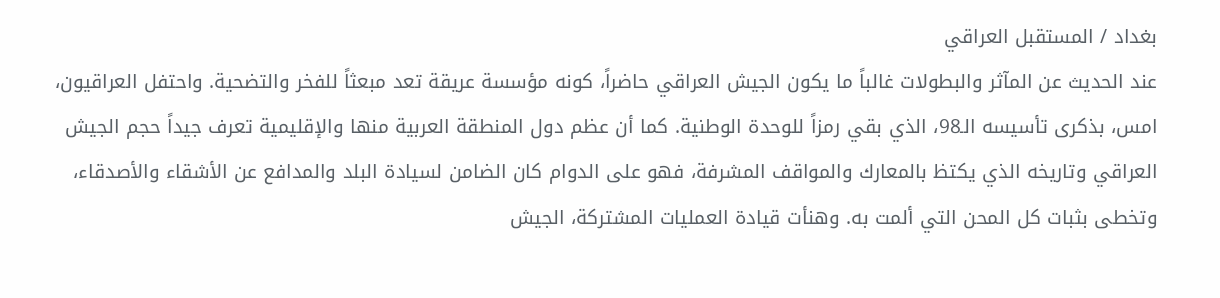بغداد / المستقبل العراقي
عند الحديث عن المآثر والبطولات غالباً ما يكون الجيش العراقي حاضراً، كونه مؤسسة عريقة تعد مبعثاً للفخر والتضحية. واحتفل العراقيون، امس، بذكرى تأسيسه الـ98، الذي بقي رمزاً للوحدة الوطنية. كما أن عظم دول المنطقة العربية منها والإقليمية تعرف جيداً حجم الجيش العراقي وتاريخه الذي يكتظ بالمعارك والمواقف المشرفة، فهو على الدوام كان الضامن لسيادة البلد والمدافع عن الأشقاء والأصدقاء، وتخطى بثبات كل المحن التي ألمت به. وهنأت قيادة العمليات المشتركة، الجيش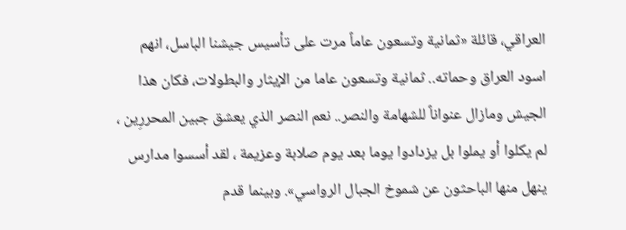العراقي، قائلة «ثمانية وتسعون عاماً مرت على تأسيس جيشنا الباسل، انهم اسود العراق وحماته.. ثمانية وتسعون عاما من الإيثار والبطولات، فكان هذا الجيش ومازال عنواناً للشهامة والنصر.. نعم النصر الذي يعشق جبين المحررِين ، لم يكلوا أو يملوا بل يزدادوا يوما بعد يوم صلابة وعزيمة ، لقد أسسوا مدارس ينهل منها الباحثون عن شموخ الجبال الرواسي». وبينما قدم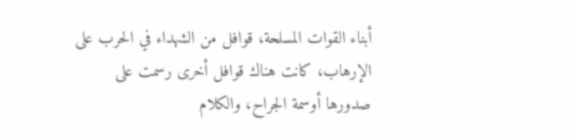أبناء القوات المسلحة، قوافل من الشهداء في الحرب على الإرهاب، كانت هناك قوافل أخرى رسمت على صدورها أوسمة الجراح، والكلام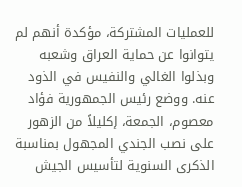للعمليات المشتركة، مؤكدة أنهم لم يتوانوا عن حماية العراق وشعبه وبذلوا الغالي والنفيس في الذود عنه. ووضع رئيس الجمهورية فؤاد معصوم، الجمعة، إكليلاً من الزهور على نصب الجندي المجهول بمناسبة الذكرى السنوية لتأسيس الجيش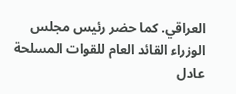العراقي. كما حضر رئيس مجلس الوزراء القائد العام للقوات المسلحة عادل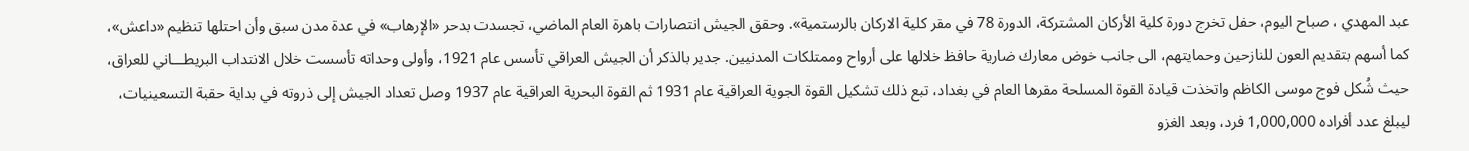عبد المهدي ، صباح اليوم، حفل تخرج دورة كلية الأركان المشتركة، الدورة 78 في مقر كلية الاركان بالرستمية». وحقق الجيش انتصارات باهرة العام الماضي، تجسدت بدحر «الإرهاب» في عدة مدن سبق وأن احتلها تنظيم «داعش»، كما أسهم بتقديم العون للنازحين وحمايتهم، الى جانب خوض معارك ضارية حافظ خلالها على أرواح وممتلكات المدنيين. جدير بالذكر أن الجيش العراقي تأسس عام 1921، وأولى وحداته تأسست خلال الانتداب البريطـــاني للعراق، حيث شُكل فوج موسى الكاظم واتخذت قيادة القوة المسلحة مقرها العام في بغداد، تبع ذلك تشكيل القوة الجوية العراقية عام 1931 ثم القوة البحرية العراقية عام 1937 وصل تعداد الجيش إلى ذروته في بداية حقبة التسعينيات، ليبلغ عدد أفراده 1,000,000 فرد، وبعد الغزو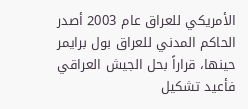الأمريكي للعراق عام 2003 أصدر الحاكم المدني للعراق بول برايمر حينها، قراراً بحل الجيش العراقي فأعيد تشكيل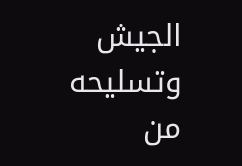الجيش وتسليحه من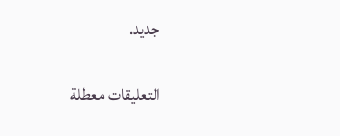جديد.

التعليقات معطلة